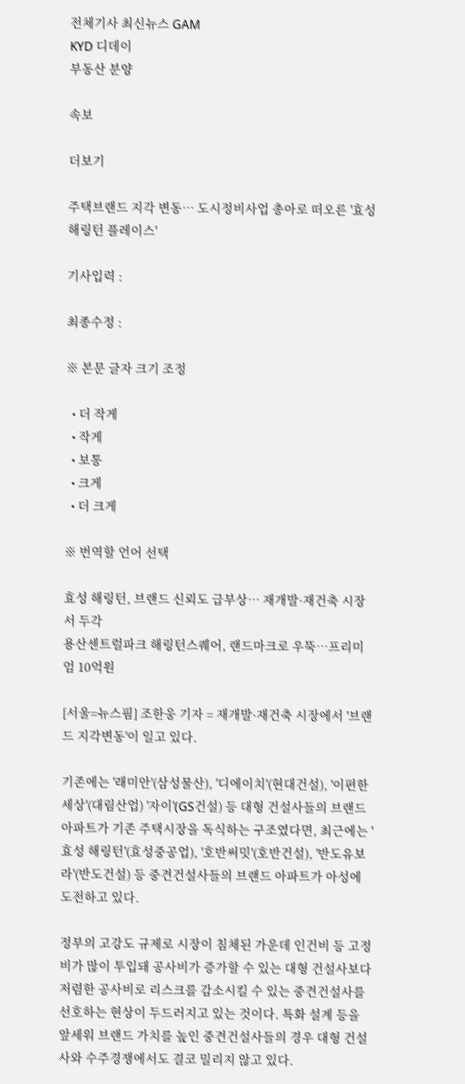전체기사 최신뉴스 GAM
KYD 디데이
부동산 분양

속보

더보기

주택브랜드 지각 변동… 도시정비사업 총아로 떠오른 '효성 해링턴 플레이스'

기사입력 :

최종수정 :

※ 본문 글자 크기 조정

  • 더 작게
  • 작게
  • 보통
  • 크게
  • 더 크게

※ 번역할 언어 선택

효성 해링턴, 브랜드 신뢰도 급부상… 재개발·재건축 시장서 두각
용산센트럴파크 해링턴스퀘어, 랜드마크로 우뚝…프리미엄 10억원

[서울=뉴스핌] 조한웅 기자 = 재개발·재건축 시장에서 '브랜드 지각변동'이 일고 있다.

기존에는 '래미안'(삼성물산), '디에이치'(현대건설), '이편한세상'(대림산업) '자이'(GS건설) 등 대형 건설사들의 브랜드 아파트가 기존 주택시장을 독식하는 구조였다면, 최근에는 '효성 해링턴'(효성중공업), '호반써밋'(호반건설), '반도유보라'(반도건설) 등 중견건설사들의 브랜드 아파트가 아성에 도전하고 있다.

정부의 고강도 규제로 시장이 침체된 가운데 인건비 등 고정비가 많이 투입돼 공사비가 증가할 수 있는 대형 건설사보다 저렴한 공사비로 리스크를 감소시킬 수 있는 중견건설사를 선호하는 현상이 두드러지고 있는 것이다. 특화 설계 등을 앞세워 브랜드 가치를 높인 중견건설사들의 경우 대형 건설사와 수주경쟁에서도 결코 밀리지 않고 있다.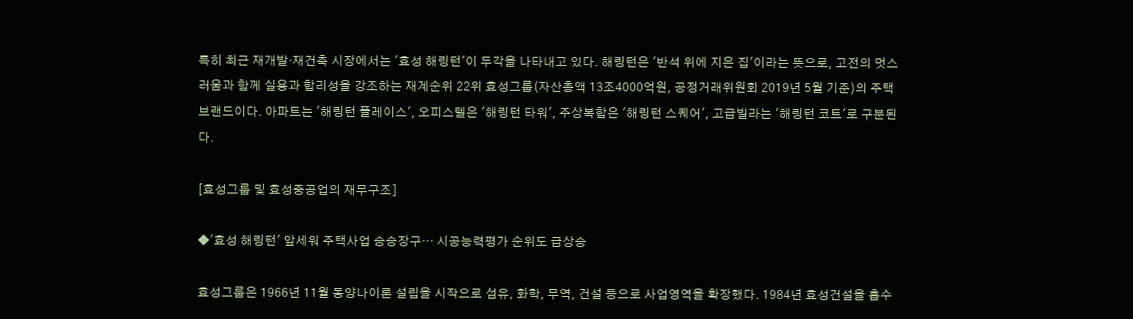특히 최근 재개발·재건축 시장에서는 '효성 해링턴'이 두각을 나타내고 있다. 해링턴은 '반석 위에 지은 집'이라는 뜻으로, 고전의 멋스러움과 함께 실용과 합리성을 강조하는 재계순위 22위 효성그룹(자산총액 13조4000억원, 공정거래위원회 2019년 5월 기준)의 주택브랜드이다. 아파트는 '해링턴 플레이스', 오피스텔은 '해링턴 타워', 주상복합은 '해링턴 스퀘어', 고급빌라는 '해링턴 코트'로 구분된다.

[효성그룹 및 효성중공업의 재무구조]

◆'효성 해링턴' 앞세워 주택사업 승승장구… 시공능력평가 순위도 급상승

효성그룹은 1966년 11월 동양나이론 설립을 시작으로 섬유, 화학, 무역, 건설 등으로 사업영역을 확장했다. 1984년 효성건설을 흡수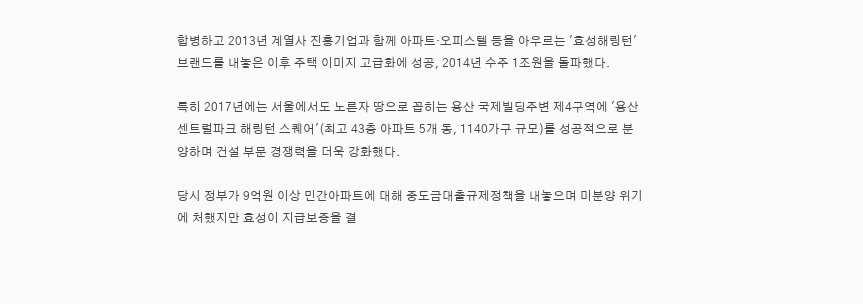합병하고 2013년 계열사 진흥기업과 함께 아파트·오피스텔 등을 아우르는 '효성해링턴' 브랜드를 내놓은 이후 주택 이미지 고급화에 성공, 2014년 수주 1조원을 돌파했다.

특히 2017년에는 서울에서도 노른자 땅으로 꼽히는 용산 국제빌딩주변 제4구역에 '용산 센트럴파크 해링턴 스퀘어'(최고 43층 아파트 5개 동, 1140가구 규모)를 성공적으로 분양하며 건설 부문 경쟁력을 더욱 강화했다.

당시 정부가 9억원 이상 민간아파트에 대해 중도금대출규제정책을 내놓으며 미분양 위기에 처했지만 효성이 지급보증을 결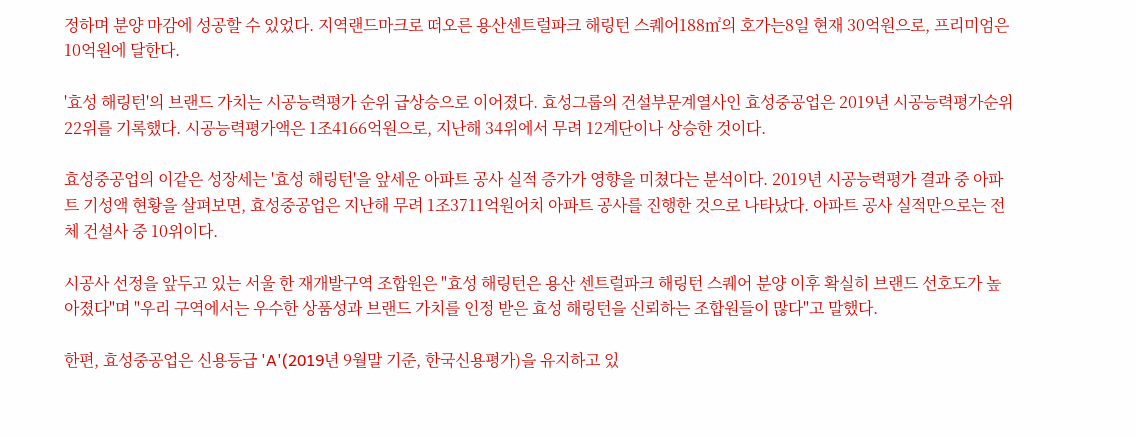정하며 분양 마감에 성공할 수 있었다. 지역랜드마크로 떠오른 용산센트럴파크 해링턴 스퀘어188㎡의 호가는8일 현재 30억원으로, 프리미엄은10억원에 달한다.

'효성 해링턴'의 브랜드 가치는 시공능력평가 순위 급상승으로 이어졌다. 효성그룹의 건설부문계열사인 효성중공업은 2019년 시공능력평가순위 22위를 기록했다. 시공능력평가액은 1조4166억원으로, 지난해 34위에서 무려 12계단이나 상승한 것이다.

효성중공업의 이같은 성장세는 '효성 해링턴'을 앞세운 아파트 공사 실적 증가가 영향을 미쳤다는 분석이다. 2019년 시공능력평가 결과 중 아파트 기성액 현황을 살펴보면, 효성중공업은 지난해 무려 1조3711억원어치 아파트 공사를 진행한 것으로 나타났다. 아파트 공사 실적만으로는 전체 건설사 중 10위이다.

시공사 선정을 앞두고 있는 서울 한 재개발구역 조합원은 "효성 해링턴은 용산 센트럴파크 해링턴 스퀘어 분양 이후 확실히 브랜드 선호도가 높아졌다"며 "우리 구역에서는 우수한 상품성과 브랜드 가치를 인정 받은 효성 해링턴을 신뢰하는 조합원들이 많다"고 말했다.

한편, 효성중공업은 신용등급 'A'(2019년 9월말 기준, 한국신용평가)을 유지하고 있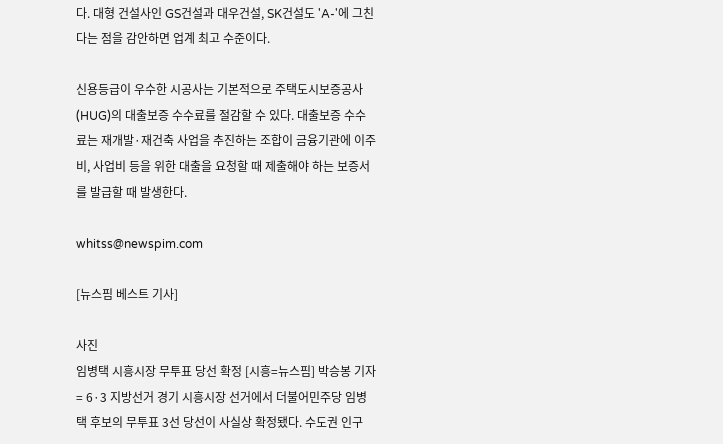다. 대형 건설사인 GS건설과 대우건설, SK건설도 'A-'에 그친다는 점을 감안하면 업계 최고 수준이다.

신용등급이 우수한 시공사는 기본적으로 주택도시보증공사(HUG)의 대출보증 수수료를 절감할 수 있다. 대출보증 수수료는 재개발·재건축 사업을 추진하는 조합이 금융기관에 이주비, 사업비 등을 위한 대출을 요청할 때 제출해야 하는 보증서를 발급할 때 발생한다.

whitss@newspim.com

[뉴스핌 베스트 기사]

사진
임병택 시흥시장 무투표 당선 확정 [시흥=뉴스핌] 박승봉 기자 = 6·3 지방선거 경기 시흥시장 선거에서 더불어민주당 임병택 후보의 무투표 3선 당선이 사실상 확정됐다. 수도권 인구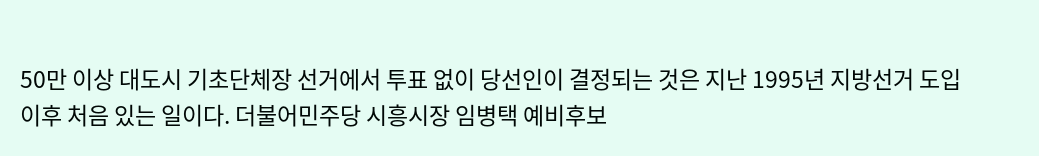50만 이상 대도시 기초단체장 선거에서 투표 없이 당선인이 결정되는 것은 지난 1995년 지방선거 도입 이후 처음 있는 일이다. 더불어민주당 시흥시장 임병택 예비후보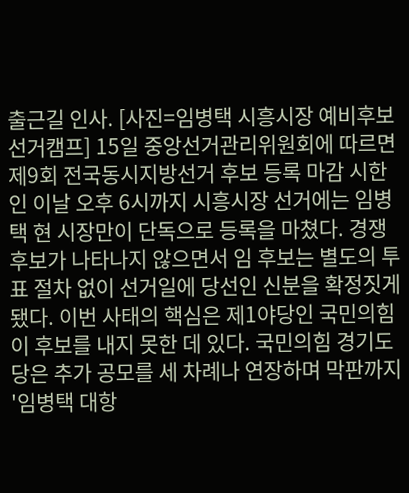출근길 인사. [사진=임병택 시흥시장 예비후보 선거캠프] 15일 중앙선거관리위원회에 따르면 제9회 전국동시지방선거 후보 등록 마감 시한인 이날 오후 6시까지 시흥시장 선거에는 임병택 현 시장만이 단독으로 등록을 마쳤다. 경쟁 후보가 나타나지 않으면서 임 후보는 별도의 투표 절차 없이 선거일에 당선인 신분을 확정짓게 됐다. 이번 사태의 핵심은 제1야당인 국민의힘이 후보를 내지 못한 데 있다. 국민의힘 경기도당은 추가 공모를 세 차례나 연장하며 막판까지 '임병택 대항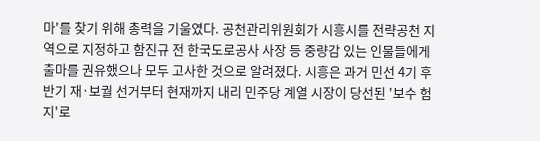마'를 찾기 위해 총력을 기울였다. 공천관리위원회가 시흥시를 전략공천 지역으로 지정하고 함진규 전 한국도로공사 사장 등 중량감 있는 인물들에게 출마를 권유했으나 모두 고사한 것으로 알려졌다. 시흥은 과거 민선 4기 후반기 재·보궐 선거부터 현재까지 내리 민주당 계열 시장이 당선된 '보수 험지'로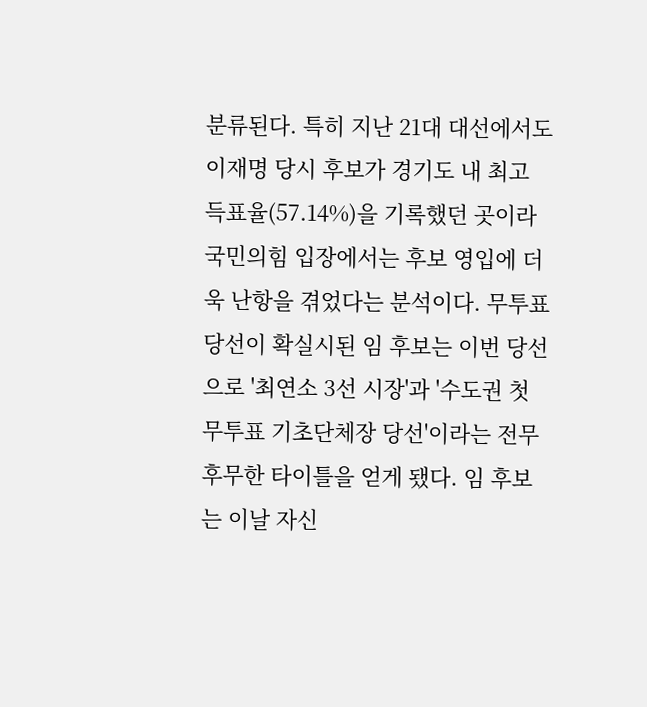분류된다. 특히 지난 21대 대선에서도 이재명 당시 후보가 경기도 내 최고 득표율(57.14%)을 기록했던 곳이라 국민의힘 입장에서는 후보 영입에 더욱 난항을 겪었다는 분석이다. 무투표 당선이 확실시된 임 후보는 이번 당선으로 '최연소 3선 시장'과 '수도권 첫 무투표 기초단체장 당선'이라는 전무후무한 타이틀을 얻게 됐다. 임 후보는 이날 자신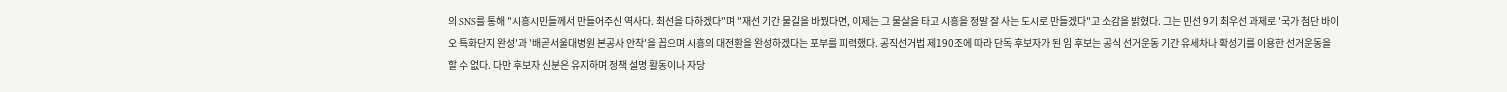의 SNS를 통해 "시흥시민들께서 만들어주신 역사다. 최선을 다하겠다"며 "재선 기간 물길을 바꿨다면, 이제는 그 물살을 타고 시흥을 정말 잘 사는 도시로 만들겠다"고 소감을 밝혔다. 그는 민선 9기 최우선 과제로 '국가 첨단 바이오 특화단지 완성'과 '배곧서울대병원 본공사 안착'을 꼽으며 시흥의 대전환을 완성하겠다는 포부를 피력했다. 공직선거법 제190조에 따라 단독 후보자가 된 임 후보는 공식 선거운동 기간 유세차나 확성기를 이용한 선거운동을 할 수 없다. 다만 후보자 신분은 유지하며 정책 설명 활동이나 자당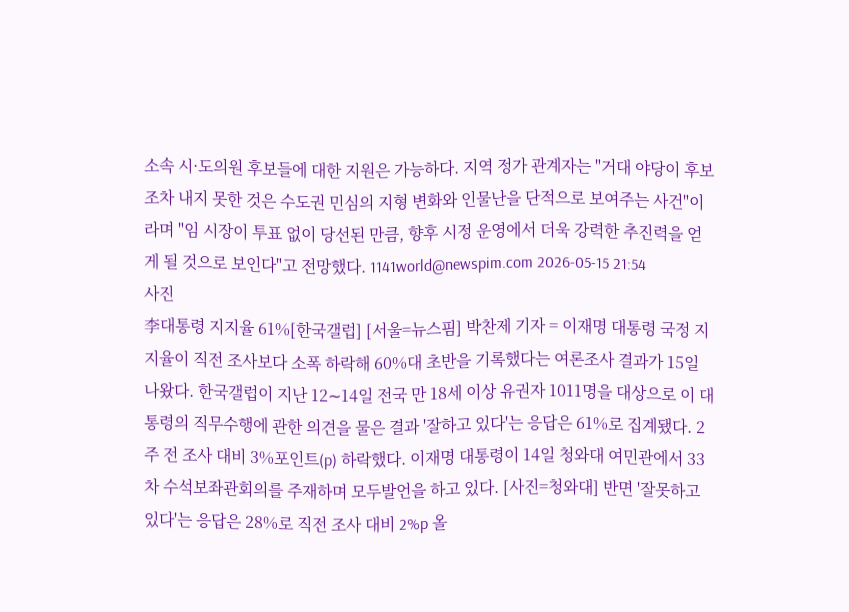소속 시·도의원 후보들에 대한 지원은 가능하다. 지역 정가 관계자는 "거대 야당이 후보조차 내지 못한 것은 수도권 민심의 지형 변화와 인물난을 단적으로 보여주는 사건"이라며 "임 시장이 투표 없이 당선된 만큼, 향후 시정 운영에서 더욱 강력한 추진력을 얻게 될 것으로 보인다"고 전망했다. 1141world@newspim.com 2026-05-15 21:54
사진
李대통령 지지율 61%[한국갤럽] [서울=뉴스핌] 박찬제 기자 = 이재명 대통령 국정 지지율이 직전 조사보다 소폭 하락해 60%대 초반을 기록했다는 여론조사 결과가 15일 나왔다. 한국갤럽이 지난 12∼14일 전국 만 18세 이상 유권자 1011명을 대상으로 이 대통령의 직무수행에 관한 의견을 물은 결과 '잘하고 있다'는 응답은 61%로 집계됐다. 2주 전 조사 대비 3%포인트(p) 하락했다. 이재명 대통령이 14일 청와대 여민관에서 33차 수석보좌관회의를 주재하며 모두발언을 하고 있다. [사진=청와대] 반면 '잘못하고 있다'는 응답은 28%로 직전 조사 대비 2%p 올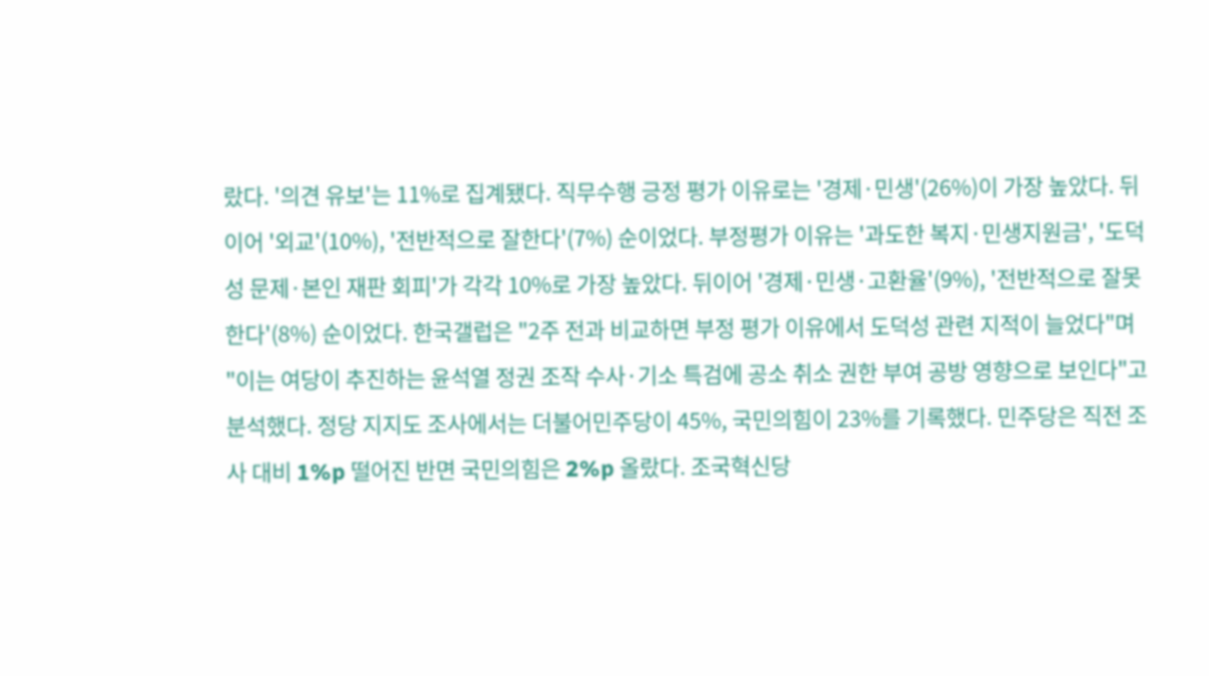랐다. '의견 유보'는 11%로 집계됐다. 직무수행 긍정 평가 이유로는 '경제·민생'(26%)이 가장 높았다. 뒤이어 '외교'(10%), '전반적으로 잘한다'(7%) 순이었다. 부정평가 이유는 '과도한 복지·민생지원금', '도덕성 문제·본인 재판 회피'가 각각 10%로 가장 높았다. 뒤이어 '경제·민생·고환율'(9%), '전반적으로 잘못한다'(8%) 순이었다. 한국갤럽은 "2주 전과 비교하면 부정 평가 이유에서 도덕성 관련 지적이 늘었다"며 "이는 여당이 추진하는 윤석열 정권 조작 수사·기소 특검에 공소 취소 권한 부여 공방 영향으로 보인다"고 분석했다. 정당 지지도 조사에서는 더불어민주당이 45%, 국민의힘이 23%를 기록했다. 민주당은 직전 조사 대비 1%p 떨어진 반면 국민의힘은 2%p 올랐다. 조국혁신당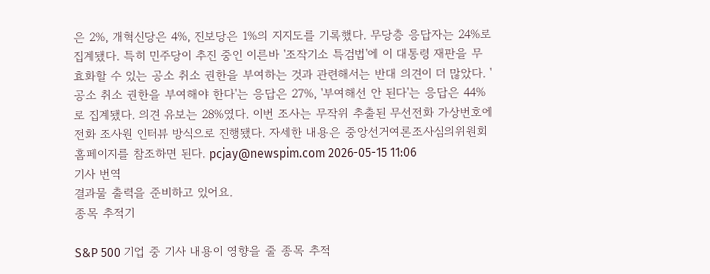은 2%, 개혁신당은 4%, 진보당은 1%의 지지도를 기록했다. 무당층 응답자는 24%로 집계됐다. 특히 민주당이 추진 중인 이른바 '조작기소 특검법'에 이 대통령 재판을 무효화할 수 있는 공소 취소 권한을 부여하는 것과 관련해서는 반대 의견이 더 많았다. '공소 취소 권한을 부여해야 한다'는 응답은 27%, '부여해선 안 된다'는 응답은 44%로 집계됐다. 의견 유보는 28%였다. 이번 조사는 무작위 추출된 무선전화 가상번호에 전화 조사원 인터뷰 방식으로 진행됐다. 자세한 내용은 중앙선거여론조사심의위원회 홈페이지를 참조하면 된다. pcjay@newspim.com 2026-05-15 11:06
기사 번역
결과물 출력을 준비하고 있어요.
종목 추적기

S&P 500 기업 중 기사 내용이 영향을 줄 종목 추적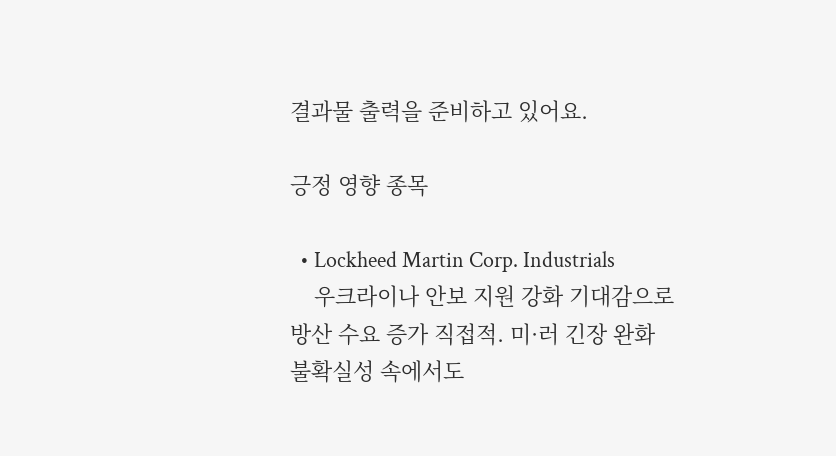결과물 출력을 준비하고 있어요.

긍정 영향 종목

  • Lockheed Martin Corp. Industrials
    우크라이나 안보 지원 강화 기대감으로 방산 수요 증가 직접적. 미·러 긴장 완화 불확실성 속에서도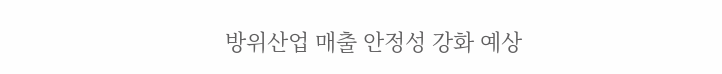방위산업 매출 안정성 강화 예상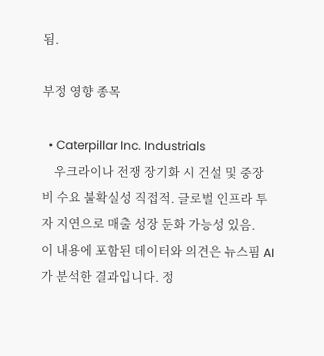됨.

부정 영향 종목

  • Caterpillar Inc. Industrials
    우크라이나 전쟁 장기화 시 건설 및 중장비 수요 불확실성 직접적. 글로벌 인프라 투자 지연으로 매출 성장 둔화 가능성 있음.
이 내용에 포함된 데이터와 의견은 뉴스핌 AI가 분석한 결과입니다. 정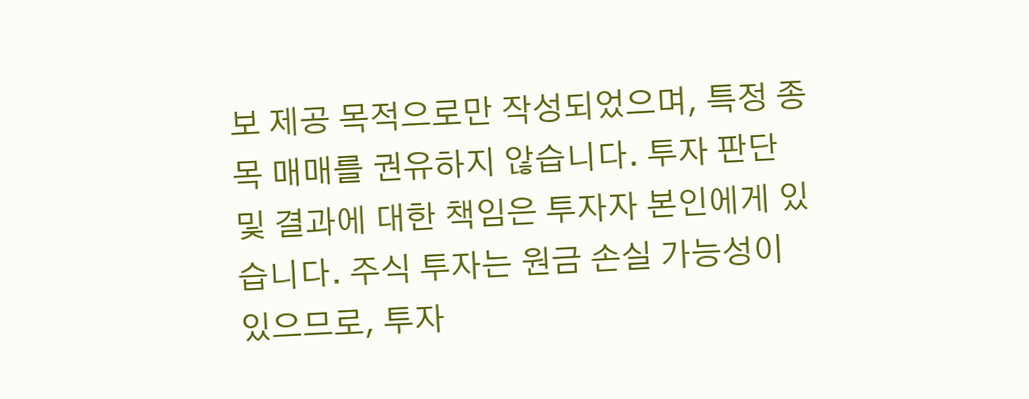보 제공 목적으로만 작성되었으며, 특정 종목 매매를 권유하지 않습니다. 투자 판단 및 결과에 대한 책임은 투자자 본인에게 있습니다. 주식 투자는 원금 손실 가능성이 있으므로, 투자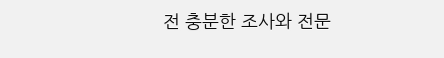전 충분한 조사와 전문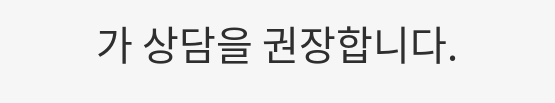가 상담을 권장합니다.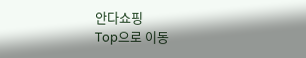안다쇼핑
Top으로 이동